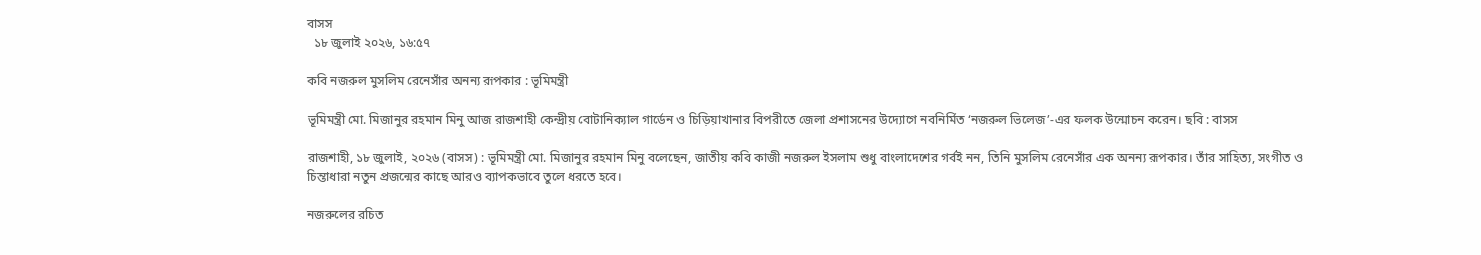বাসস
  ১৮ জুলাই ২০২৬, ১৬:৫৭

কবি নজরুল মুসলিম রেনেসাঁর অনন্য রূপকার : ভূমিমন্ত্রী

ভূমিমন্ত্রী মো. মিজানুর রহমান মিনু আজ রাজশাহী কেন্দ্রীয় বোটানিক্যাল গার্ডেন ও চিড়িয়াখানার বিপরীতে জেলা প্রশাসনের উদ্যোগে নবনির্মিত ‘নজরুল ভিলেজ’-এর ফলক উন্মোচন করেন। ছবি : বাসস

রাজশাহী, ১৮ জুলাই, ২০২৬ (বাসস) : ভূমিমন্ত্রী মো. মিজানুর রহমান মিনু বলেছেন, জাতীয় কবি কাজী নজরুল ইসলাম শুধু বাংলাদেশের গর্বই নন, তিনি মুসলিম রেনেসাঁর এক অনন্য রূপকার। তাঁর সাহিত্য, সংগীত ও চিন্তাধারা নতুন প্রজন্মের কাছে আরও ব্যাপকভাবে তুলে ধরতে হবে।

নজরুলের রচিত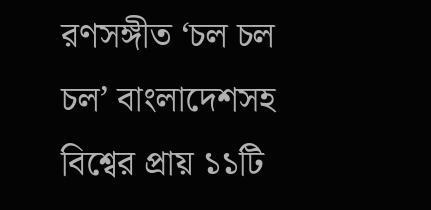রণসঙ্গীত ‘চল চল চল’ বাংলাদেশসহ বিশ্বের প্রায় ১১টি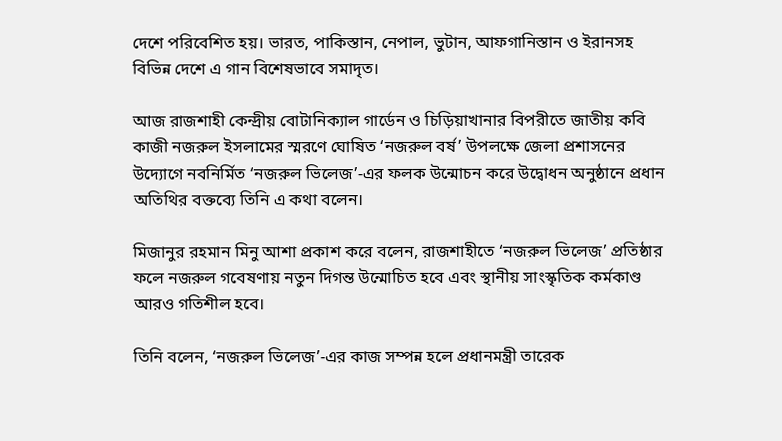দেশে পরিবেশিত হয়। ভারত, পাকিস্তান, নেপাল, ভুটান, আফগানিস্তান ও ইরানসহ বিভিন্ন দেশে এ গান বিশেষভাবে সমাদৃত।

আজ রাজশাহী কেন্দ্রীয় বোটানিক্যাল গার্ডেন ও চিড়িয়াখানার বিপরীতে জাতীয় কবি কাজী নজরুল ইসলামের স্মরণে ঘোষিত ‘নজরুল বর্ষ’ উপলক্ষে জেলা প্রশাসনের উদ্যোগে নবনির্মিত ‘নজরুল ভিলেজ’-এর ফলক উন্মোচন করে উদ্বোধন অনুষ্ঠানে প্রধান অতিথির বক্তব্যে তিনি এ কথা বলেন।

মিজানুর রহমান মিনু আশা প্রকাশ করে বলেন, রাজশাহীতে ‘নজরুল ভিলেজ’ প্রতিষ্ঠার ফলে নজরুল গবেষণায় নতুন দিগন্ত উন্মোচিত হবে এবং স্থানীয় সাংস্কৃতিক কর্মকাণ্ড আরও গতিশীল হবে।

তিনি বলেন, ‘নজরুল ভিলেজ’-এর কাজ সম্পন্ন হলে প্রধানমন্ত্রী তারেক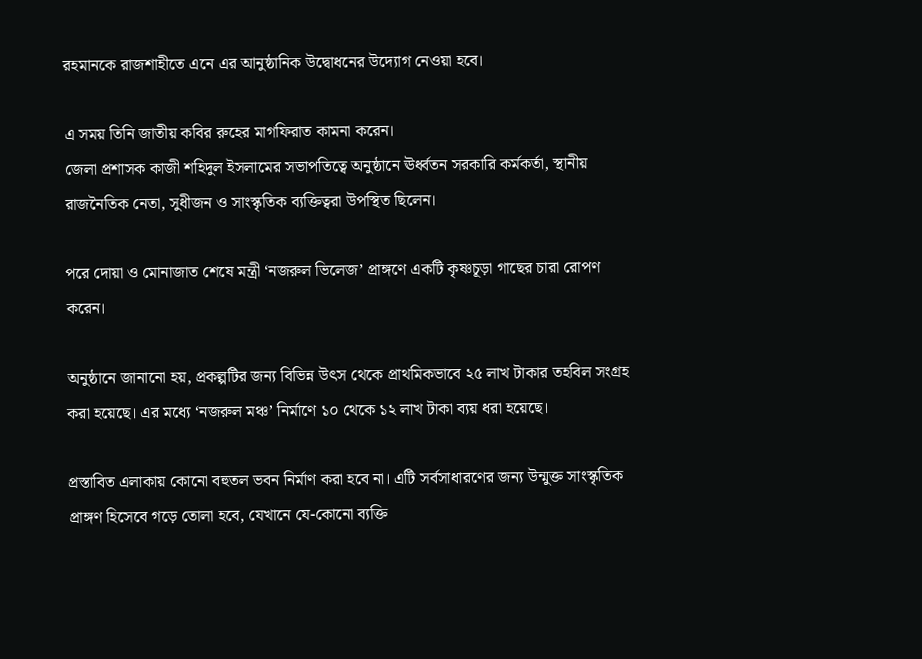রহমানকে রাজশাহীতে এনে এর আনুষ্ঠানিক উদ্বোধনের উদ্যোগ নেওয়া হবে।

এ সময় তিনি জাতীয় কবির রুহের মাগফিরাত কামনা করেন।
জেলা প্রশাসক কাজী শহিদুল ইসলামের সভাপতিত্বে অনুষ্ঠানে ঊর্ধ্বতন সরকারি কর্মকর্তা, স্থানীয় রাজনৈতিক নেতা, সুধীজন ও সাংস্কৃতিক ব্যক্তিত্বরা উপস্থিত ছিলেন।

পরে দোয়া ও মোনাজাত শেষে মন্ত্রী ‘নজরুল ভিলেজ’ প্রাঙ্গণে একটি কৃষ্ণচূড়া গাছের চারা রোপণ করেন।

অনুষ্ঠানে জানানো হয়, প্রকল্পটির জন্য বিভিন্ন উৎস থেকে প্রাথমিকভাবে ২৫ লাখ টাকার তহবিল সংগ্রহ করা হয়েছে। এর মধ্যে ‘নজরুল মঞ্চ’ নির্মাণে ১০ থেকে ১২ লাখ টাকা ব্যয় ধরা হয়েছে।

প্রস্তাবিত এলাকায় কোনো বহুতল ভবন নির্মাণ করা হবে না। এটি সর্বসাধারণের জন্য উন্মুক্ত সাংস্কৃতিক প্রাঙ্গণ হিসেবে গড়ে তোলা হবে, যেখানে যে-কোনো ব্যক্তি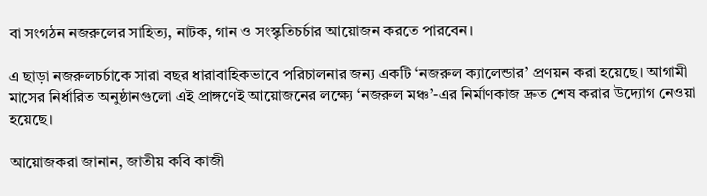বা সংগঠন নজরুলের সাহিত্য, নাটক, গান ও সংস্কৃতিচর্চার আয়োজন করতে পারবেন।

এ ছাড়া নজরুলচর্চাকে সারা বছর ধারাবাহিকভাবে পরিচালনার জন্য একটি ‘নজরুল ক্যালেন্ডার’ প্রণয়ন করা হয়েছে। আগামী মাসের নির্ধারিত অনুষ্ঠানগুলো এই প্রাঙ্গণেই আয়োজনের লক্ষ্যে ‘নজরুল মঞ্চ’-এর নির্মাণকাজ দ্রুত শেষ করার উদ্যোগ নেওয়া হয়েছে।

আয়োজকরা জানান, জাতীয় কবি কাজী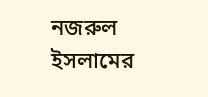নজরুল ইসলামের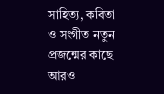সাহিত্য, কবিতা ও সংগীত নতুন প্রজন্মের কাছে আরও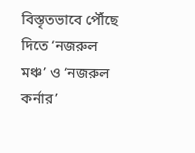বিস্তৃতভাবে পৌঁছে দিতে ‘নজরুল মঞ্চ’ ও ‘নজরুল কর্নার’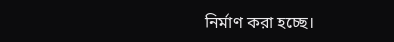নির্মাণ করা হচ্ছে।